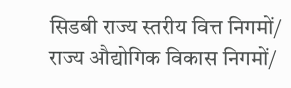सिडबी राज्य स्तरीय वित्त निगमों/ राज्य औद्योगिक विकास निगमों/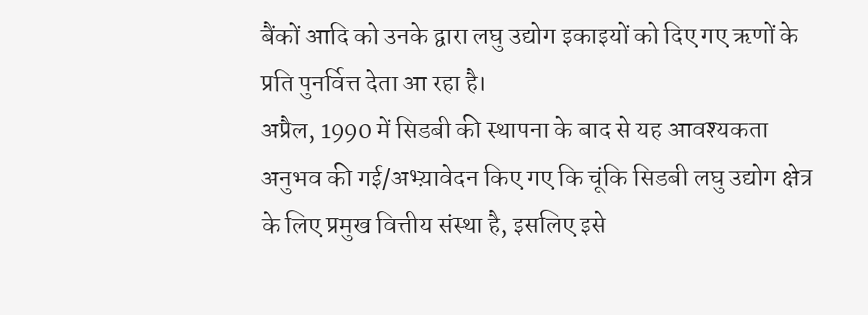बैंकों आदि को उनके द्वारा लघु उद्योग इकाइयों को दिए गए ऋणों के प्रति पुनर्वित्त देता आ रहा है।
अप्रैल, 1990 में सिडबी की स्थापना के बाद से यह आवश्यकता अनुभव की गई/अभ्य़ावेदन किए गए कि चूंकि सिडबी लघु उद्योग क्षेत्र के लिए प्रमुख वित्तीय संस्था है, इसलिए इसे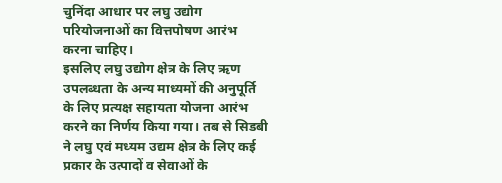चुनिंदा आधार पर लघु उद्योग परियोजनाओं का वित्तपोषण आरंभ करना चाहिए।
इसलिए लघु उद्योग क्षेत्र के लिए ऋण उपलब्धता के अन्य माध्यमों की अनुपूर्ति के लिए प्रत्यक्ष सहायता योजना आरंभ करने का निर्णय किया गया। तब से सिडबी ने लघु एवं मध्यम उद्यम क्षेत्र के लिए कई प्रकार के उत्पादों व सेवाओं के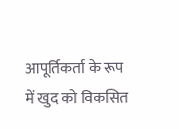आपूर्तिकर्ता के रूप में खुद को विकसित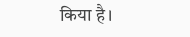किया है।